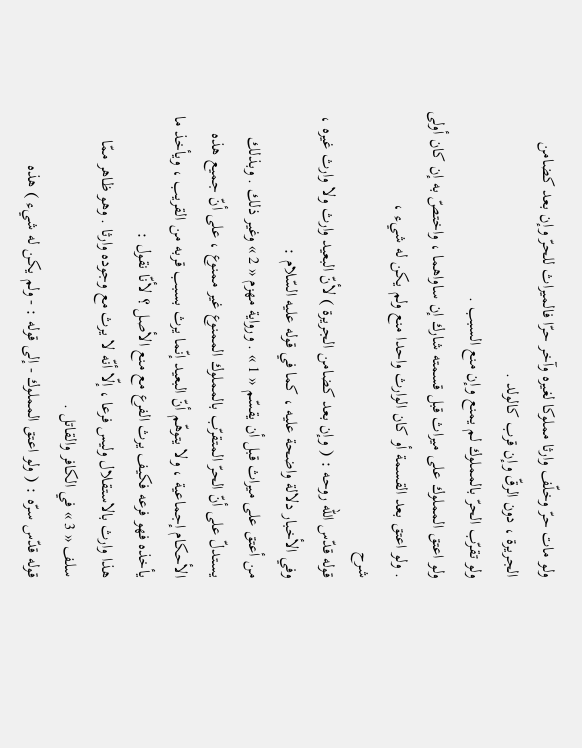ولو مات حرّ وخلّف وارثا مملوكا لغيره وآخر حرّا فالميراث للحرّ وإن بعد كضامن الجريرة ، دون الرقّ وإن قرب كالولد .
ولو تقرّب الحرّ بالمملوك لم يمنع وإن منع السبب .
ولو اعتق المملوك على ميراث قبل قسمته شارك إن ساواهما ، واختصّ به إن كان أولى . ولو اعتق بعد القسمة أو كان الوارث واحدا منع ولم يكن له شيء ،
شرح
قوله قدّس اللّه روحه : ( وإن بعد كضامن الجريرة ) لأنّ البعيد وارث ولا وارث غيره ، وفي الأخبار دلالة واضحة عليه ، كما في قوله عليه السّلام :
من أعتق على ميراث قبل أن يقسّم « 1 » . ورواية مهزم « 2 » وغير ذلك . وبذلك يستدلّ على أنّ الحرّ المتقرّب بالمملوك الممنوع غير ممنوع ، على أنّ جميع هذه الأحكام إجماعية ، ولا يتوهّم أنّ البعيد إنّما يرث بسبب قربه من القريب ، ويأخذ ما يأخذه فهو فرعه فكيف يرث الفرع مع منع الأصل ؟ لأنّا نقول :
هذا وارث بالاستقلال وليس فرعا ، إلّا أنّه لا يرث مع وجوده وارثا . وهو ظاهر ممّا سلف « 3 » في الكافر والقاتل .
قوله قدّس سرّه : ( ولو اعتق المملوك - إلى قوله : - ولم يكن له شيء ) هذه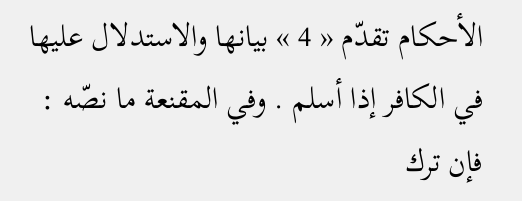الأحكام تقدّم « 4 » بيانها والاستدلال عليها في الكافر إذا أسلم . وفي المقنعة ما نصّه : فإن ترك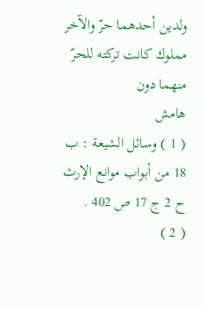ولدين أحدهما حرّ والآخر مملوك كانت تركته للحرّ منهما دون
هامش
( 1 ) وسائل الشيعة : ب 18 من أبواب موانع الإرث ح 2 ج 17 ص 402 .
( 2 )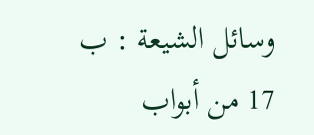وسائل الشيعة : ب 17 من أبواب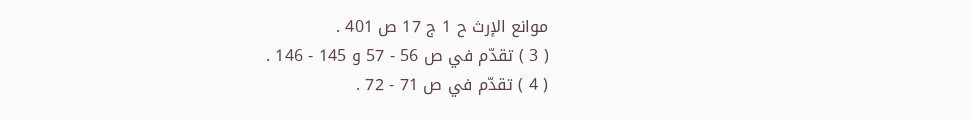موانع الإرث ح 1 ج 17 ص 401 .
( 3 ) تقدّم في ص 56 - 57 و 145 - 146 .
( 4 ) تقدّم في ص 71 - 72 .